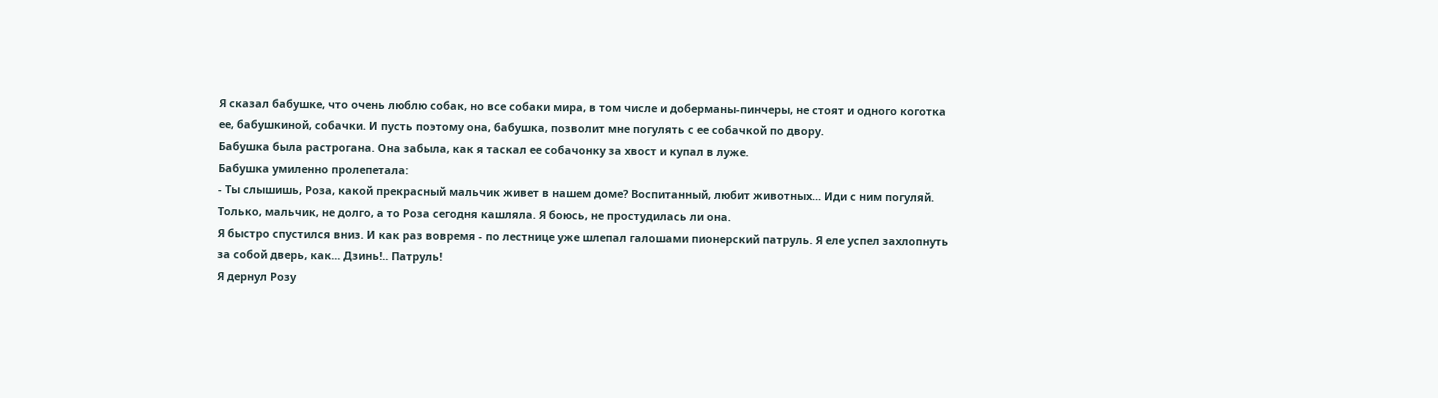Я сказал бабушке, что очень люблю собак, но все собаки мира, в том числе и доберманы-пинчеры, не стоят и одного коготка ее, бабушкиной, собачки. И пусть поэтому она, бабушка, позволит мне погулять с ее собачкой по двору.
Бабушка была растрогана. Она забыла, как я таскал ее собачонку за хвост и купал в луже.
Бабушка умиленно пролепетала:
- Ты слышишь, Роза, какой прекрасный мальчик живет в нашем доме? Воспитанный, любит животных... Иди с ним погуляй. Только, мальчик, не долго, а то Роза сегодня кашляла. Я боюсь, не простудилась ли она.
Я быстро спустился вниз. И как раз вовремя - по лестнице уже шлепал галошами пионерский патруль. Я еле успел захлопнуть за собой дверь, как... Дзинь!.. Патруль!
Я дернул Розу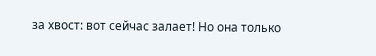за хвост: вот сейчас залает! Но она только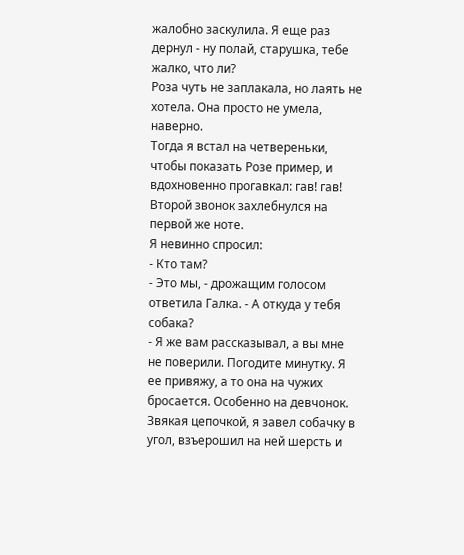жалобно заскулила. Я еще раз дернул - ну полай, старушка, тебе жалко, что ли?
Роза чуть не заплакала, но лаять не хотела. Она просто не умела, наверно.
Тогда я встал на четвереньки, чтобы показать Розе пример, и вдохновенно прогавкал: гав! гав!
Второй звонок захлебнулся на первой же ноте.
Я невинно спросил:
- Кто там?
- Это мы, - дрожащим голосом ответила Галка. - А откуда у тебя собака?
- Я же вам рассказывал, а вы мне не поверили. Погодите минутку. Я ее привяжу, а то она на чужих бросается. Особенно на девчонок.
Звякая цепочкой, я завел собачку в угол, взъерошил на ней шерсть и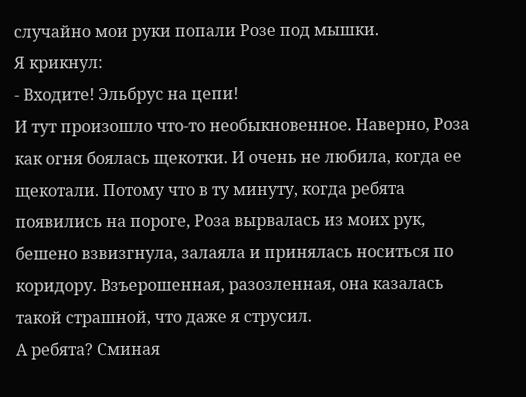случайно мои руки попали Розе под мышки.
Я крикнул:
- Входите! Эльбрус на цепи!
И тут произошло что-то необыкновенное. Наверно, Роза как огня боялась щекотки. И очень не любила, когда ее щекотали. Потому что в ту минуту, когда ребята появились на пороге, Роза вырвалась из моих рук, бешено взвизгнула, залаяла и принялась носиться по коридору. Взъерошенная, разозленная, она казалась такой страшной, что даже я струсил.
А ребята? Сминая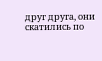друг друга, они скатились по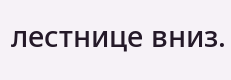лестнице вниз.